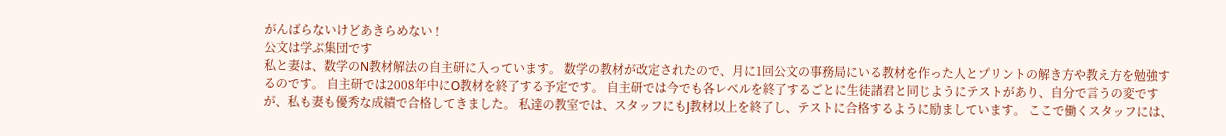がんばらないけどあきらめない !
公文は学ぶ集団です
私と妻は、数学のN教材解法の自主研に入っています。 数学の教材が改定されたので、月に1回公文の事務局にいる教材を作った人とプリントの解き方や教え方を勉強するのです。 自主研では2008年中にO教材を終了する予定です。 自主研では今でも各レベルを終了するごとに生徒諸君と同じようにテストがあり、自分で言うの変ですが、私も妻も優秀な成績で合格してきました。 私達の教室では、スタッフにもJ教材以上を終了し、テストに合格するように励ましています。 ここで働くスタッフには、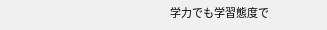学力でも学習態度で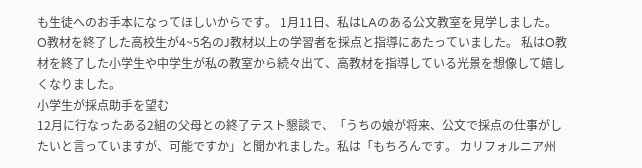も生徒へのお手本になってほしいからです。 1月11日、私はLAのある公文教室を見学しました。 O教材を終了した高校生が4~5名のJ教材以上の学習者を採点と指導にあたっていました。 私はO教材を終了した小学生や中学生が私の教室から続々出て、高教材を指導している光景を想像して嬉しくなりました。
小学生が採点助手を望む
12月に行なったある2組の父母との終了テスト懇談で、「うちの娘が将来、公文で採点の仕事がしたいと言っていますが、可能ですか」と聞かれました。私は「もちろんです。 カリフォルニア州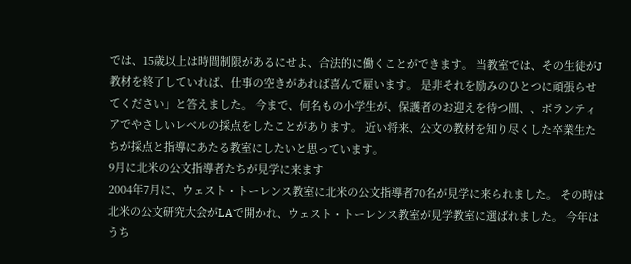では、15歳以上は時間制限があるにせよ、合法的に働くことができます。 当教室では、その生徒がJ教材を終了していれば、仕事の空きがあれば喜んで雇います。 是非それを励みのひとつに頑張らせてください」と答えました。 今まで、何名もの小学生が、保護者のお迎えを待つ間、、ボランティアでやさしいレベルの採点をしたことがあります。 近い将来、公文の教材を知り尽くした卒業生たちが採点と指導にあたる教室にしたいと思っています。
9月に北米の公文指導者たちが見学に来ます
2004年7月に、ウェスト・トーレンス教室に北米の公文指導者70名が見学に来られました。 その時は北米の公文研究大会がLAで開かれ、ウェスト・トーレンス教室が見学教室に選ばれました。 今年はうち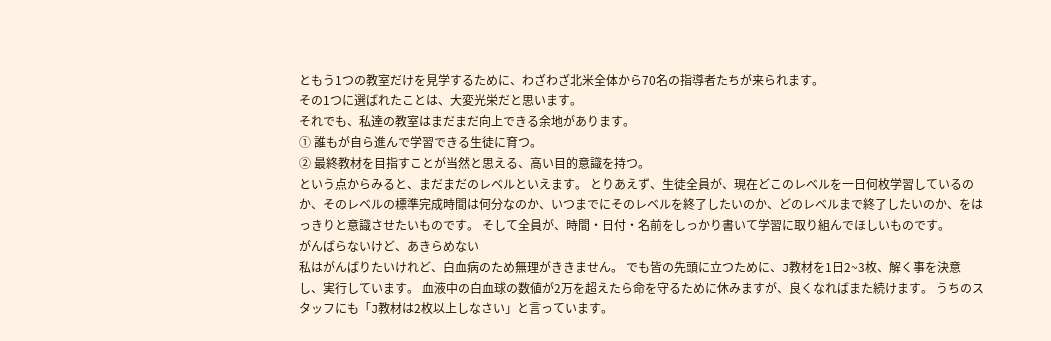ともう1つの教室だけを見学するために、わざわざ北米全体から70名の指導者たちが来られます。
その1つに選ばれたことは、大変光栄だと思います。
それでも、私達の教室はまだまだ向上できる余地があります。
① 誰もが自ら進んで学習できる生徒に育つ。
② 最終教材を目指すことが当然と思える、高い目的意識を持つ。
という点からみると、まだまだのレベルといえます。 とりあえず、生徒全員が、現在どこのレベルを一日何枚学習しているのか、そのレベルの標準完成時間は何分なのか、いつまでにそのレベルを終了したいのか、どのレベルまで終了したいのか、をはっきりと意識させたいものです。 そして全員が、時間・日付・名前をしっかり書いて学習に取り組んでほしいものです。
がんばらないけど、あきらめない
私はがんばりたいけれど、白血病のため無理がききません。 でも皆の先頭に立つために、J教材を1日2~3枚、解く事を決意し、実行しています。 血液中の白血球の数値が2万を超えたら命を守るために休みますが、良くなればまた続けます。 うちのスタッフにも「J教材は2枚以上しなさい」と言っています。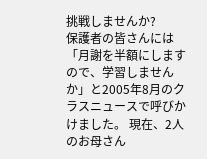挑戦しませんか?
保護者の皆さんには「月謝を半額にしますので、学習しませんか」と2005年8月のクラスニュースで呼びかけました。 現在、2人のお母さん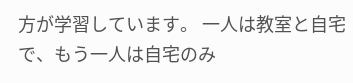方が学習しています。 一人は教室と自宅で、もう一人は自宅のみ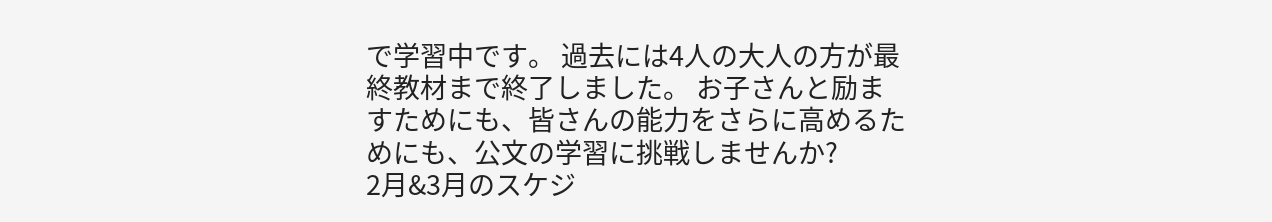で学習中です。 過去には4人の大人の方が最終教材まで終了しました。 お子さんと励ますためにも、皆さんの能力をさらに高めるためにも、公文の学習に挑戦しませんか?
2月&3月のスケジ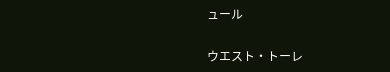ュール

ウエスト・トーレ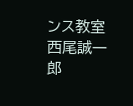ンス教室
西尾誠一郎